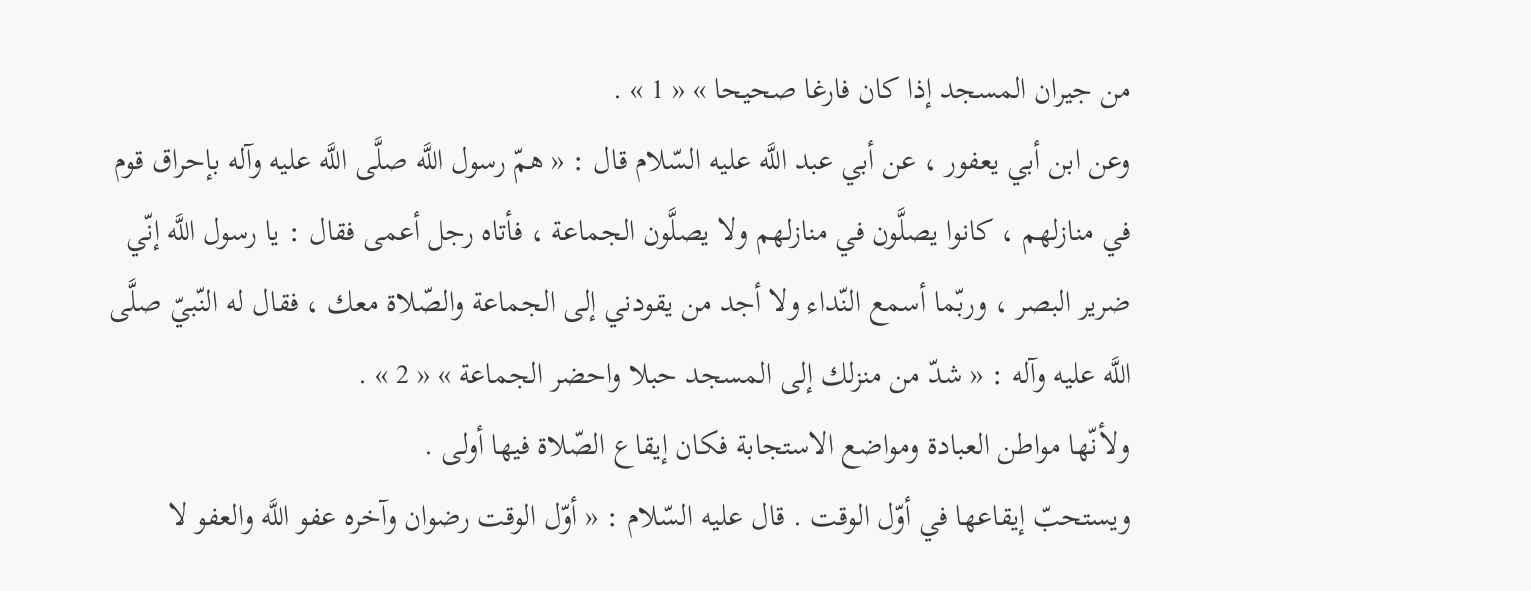من جيران المسجد إذا كان فارغا صحيحا » « 1 » .
وعن ابن أبي يعفور ، عن أبي عبد اللَّه عليه السّلام قال : « همّ رسول اللَّه صلَّى اللَّه عليه وآله بإحراق قوم في منازلهم ، كانوا يصلَّون في منازلهم ولا يصلَّون الجماعة ، فأتاه رجل أعمى فقال : يا رسول اللَّه إنّي ضرير البصر ، وربّما أسمع النّداء ولا أجد من يقودني إلى الجماعة والصّلاة معك ، فقال له النّبيّ صلَّى اللَّه عليه وآله : « شدّ من منزلك إلى المسجد حبلا واحضر الجماعة » « 2 » .
ولأنّها مواطن العبادة ومواضع الاستجابة فكان إيقاع الصّلاة فيها أولى .
ويستحبّ إيقاعها في أوّل الوقت . قال عليه السّلام : « أوّل الوقت رضوان وآخره عفو اللَّه والعفو لا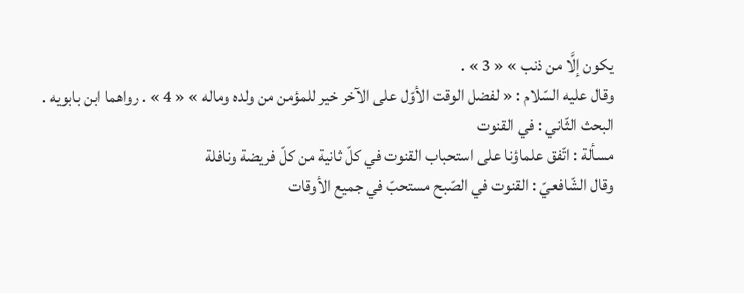يكون إلَّا من ذنب » « 3 » .
وقال عليه السّلام : « لفضل الوقت الأوّل على الآخر خير للمؤمن من ولده وماله » « 4 » . رواهما ابن بابويه .
البحث الثّاني : في القنوت
مسألة : اتّفق علماؤنا على استحباب القنوت في كلّ ثانية من كلّ فريضة ونافلة
وقال الشّافعيّ : القنوت في الصّبح مستحبّ في جميع الأوقات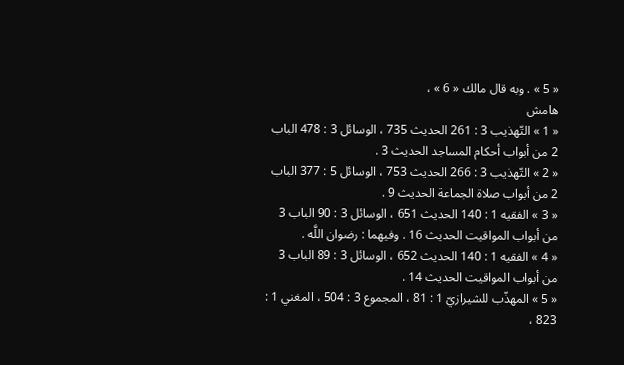« 5 » . وبه قال مالك « 6 » ،
هامش
« 1 » التّهذيب 3 : 261 الحديث 735 ، الوسائل 3 : 478 الباب 2 من أبواب أحكام المساجد الحديث 3 .
« 2 » التّهذيب 3 : 266 الحديث 753 ، الوسائل 5 : 377 الباب 2 من أبواب صلاة الجماعة الحديث 9 .
« 3 » الفقيه 1 : 140 الحديث 651 ، الوسائل 3 : 90 الباب 3 من أبواب المواقيت الحديث 16 . وفيهما : رضوان اللَّه .
« 4 » الفقيه 1 : 140 الحديث 652 ، الوسائل 3 : 89 الباب 3 من أبواب المواقيت الحديث 14 .
« 5 » المهذّب للشيرازيّ 1 : 81 ، المجموع 3 : 504 ، المغني 1 : 823 ،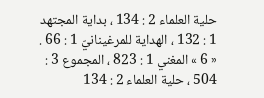حلية العلماء 2 : 134 ، بداية المجتهد 1 : 132 ، الهداية للمرغينانيّ 1 : 66 .
« 6 » المغني 1 : 823 ، المجموع 3 : 504 ، حلية العلماء 2 : 134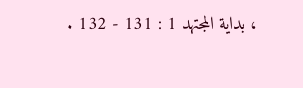، بداية المجتهد 1 : 131 - 132 .